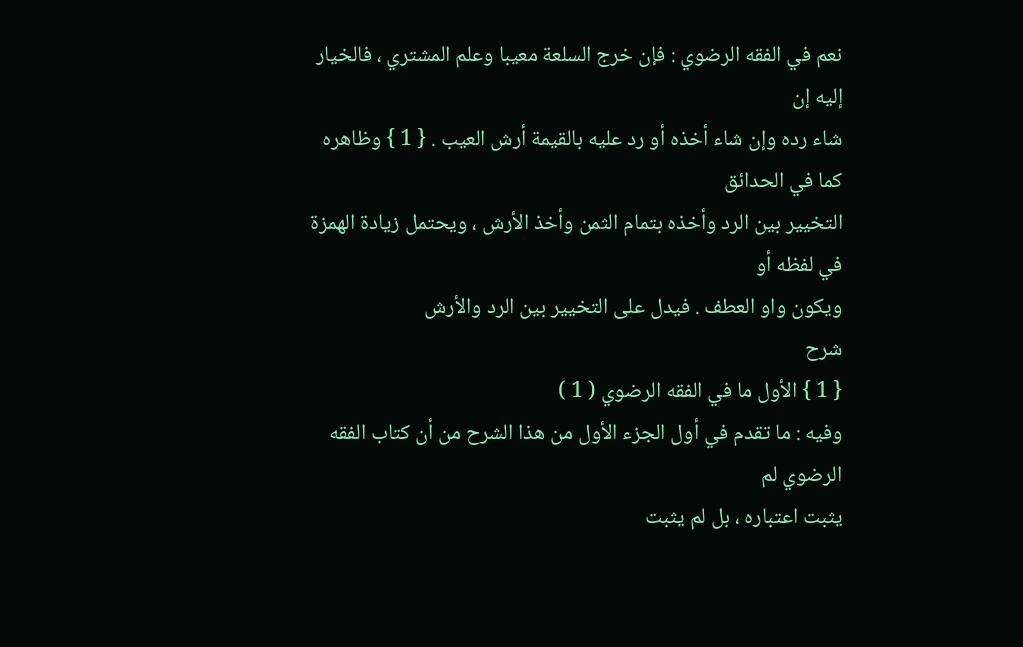نعم في الفقه الرضوي : فإن خرج السلعة معيبا وعلم المشتري ، فالخيار إليه إن
شاء رده وإن شاء أخذه أو رد عليه بالقيمة أرش العيب . { 1 } وظاهره كما في الحدائق
التخيير بين الرد وأخذه بتمام الثمن وأخذ الأرش ، ويحتمل زيادة الهمزة في لفظه أو
ويكون واو العطف . فيدل على التخيير بين الرد والأرش
شرح
{ 1 } الأول ما في الفقه الرضوي ( 1 )
وفيه : ما تقدم في أول الجزء الأول من هذا الشرح من أن كتاب الفقه الرضوي لم
يثبت اعتباره ، بل لم يثبت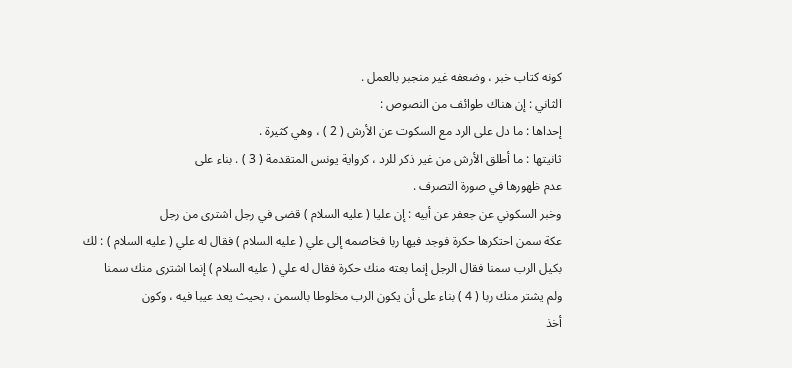كونه كتاب خبر ، وضعفه غير منجبر بالعمل .
الثاني : إن هناك طوائف من النصوص :
إحداها : ما دل على الرد مع السكوت عن الأرش ( 2 ) ، وهي كثيرة .
ثانيتها : ما أطلق الأرش من غير ذكر للرد ، كرواية يونس المتقدمة ( 3 ) . بناء على
عدم ظهورها في صورة التصرف .
وخبر السكوني عن جعفر عن أبيه : إن عليا ( عليه السلام ) قضى في رجل اشترى من رجل
عكة سمن احتكرها حكرة فوجد فيها ربا فخاصمه إلى علي ( عليه السلام ) فقال له علي ( عليه السلام ) : لك
بكيل الرب سمنا فقال الرجل إنما بعته منك حكرة فقال له علي ( عليه السلام ) إنما اشترى منك سمنا
ولم يشتر منك ربا ( 4 ) بناء على أن يكون الرب مخلوطا بالسمن ، بحيث يعد عيبا فيه ، وكون
أخذ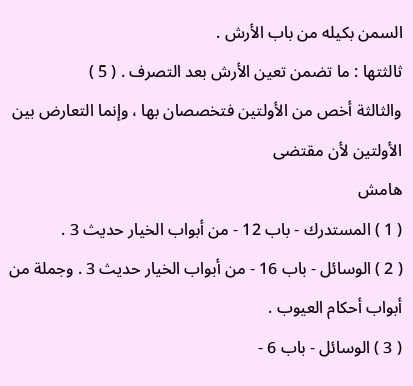السمن بكيله من باب الأرش .
ثالثتها : ما تضمن تعين الأرش بعد التصرف . ( 5 )
والثالثة أخص من الأولتين فتخصصان بها ، وإنما التعارض بين الأولتين لأن مقتضى
هامش
( 1 ) المستدرك - باب 12 - من أبواب الخيار حديث 3 .
( 2 ) الوسائل - باب 16 - من أبواب الخيار حديث 3 . وجملة من أبواب أحكام العيوب .
( 3 ) الوسائل - باب 6 -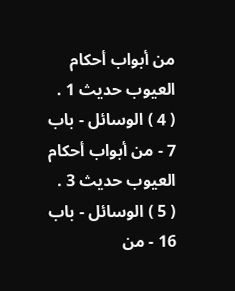من أبواب أحكام العيوب حديث 1 .
( 4 ) الوسائل - باب 7 - من أبواب أحكام العيوب حديث 3 .
( 5 ) الوسائل - باب 16 - من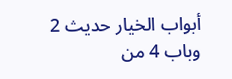أبواب الخيار حديث 2 وباب 4 من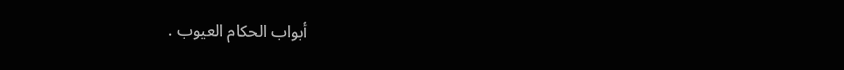أبواب الحكام العيوب .